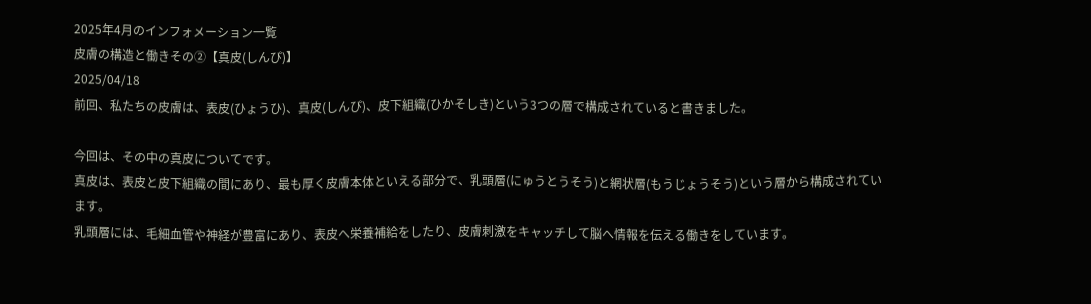2025年4月のインフォメーション一覧
皮膚の構造と働きその②【真皮(しんぴ)】
2025/04/18
前回、私たちの皮膚は、表皮(ひょうひ)、真皮(しんぴ)、皮下組織(ひかそしき)という3つの層で構成されていると書きました。

今回は、その中の真皮についてです。
真皮は、表皮と皮下組織の間にあり、最も厚く皮膚本体といえる部分で、乳頭層(にゅうとうそう)と網状層(もうじょうそう)という層から構成されています。
乳頭層には、毛細血管や神経が豊富にあり、表皮へ栄養補給をしたり、皮膚刺激をキャッチして脳へ情報を伝える働きをしています。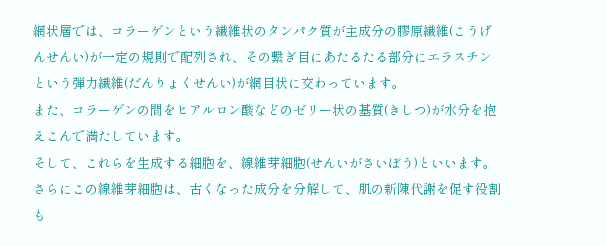網状層では、コラーゲンという繊維状のタンパク質が主成分の膠原繊維(こうげんせんい)が一定の規則で配列され、その繋ぎ目にあたるたる部分にエラスチンという弾力繊維(だんりょくせんい)が網目状に交わっています。
また、コラーゲンの間をヒアルロン酸などのゼリー状の基質(きしつ)が水分を抱えこんで満たしています。
そして、これらを生成する細胞を、線維芽細胞(せんいがさいぼう)といいます。
さらにこの線維芽細胞は、古くなった成分を分解して、肌の新陳代謝を促す役割も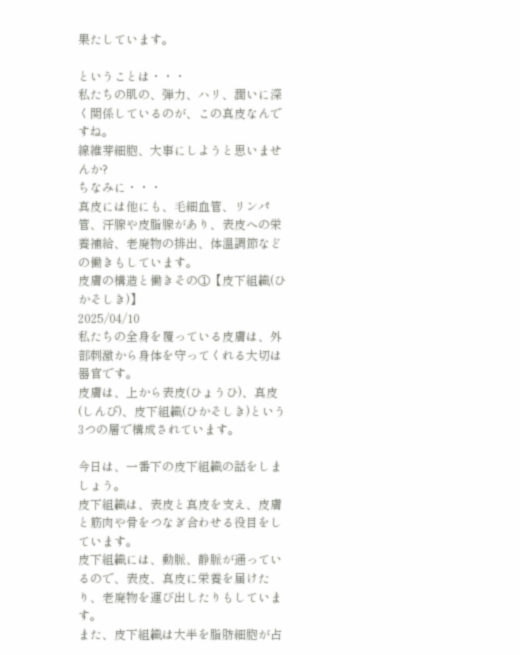果たしています。

ということは・・・
私たちの肌の、弾力、ハリ、潤いに深く関係しているのが、この真皮なんですね。
線維芽細胞、大事にしようと思いませんか?
ちなみに・・・
真皮には他にも、毛細血管、リンパ管、汗腺や皮脂腺があり、表皮への栄養補給、老廃物の排出、体温調節などの働きもしています。
皮膚の構造と働きその①【皮下組織(ひかそしき)】
2025/04/10
私たちの全身を覆っている皮膚は、外部刺激から身体を守ってくれる大切は器官です。
皮膚は、上から表皮(ひょうひ)、真皮(しんぴ)、皮下組織(ひかそしき)という3つの層で構成されています。

今日は、一番下の皮下組織の話をしましょう。
皮下組織は、表皮と真皮を支え、皮膚と筋肉や骨をつなぎ合わせる役目をしています。
皮下組織には、動脈、静脈が通っているので、表皮、真皮に栄養を届けたり、老廃物を運び出したりもしています。
また、皮下組織は大半を脂肪細胞が占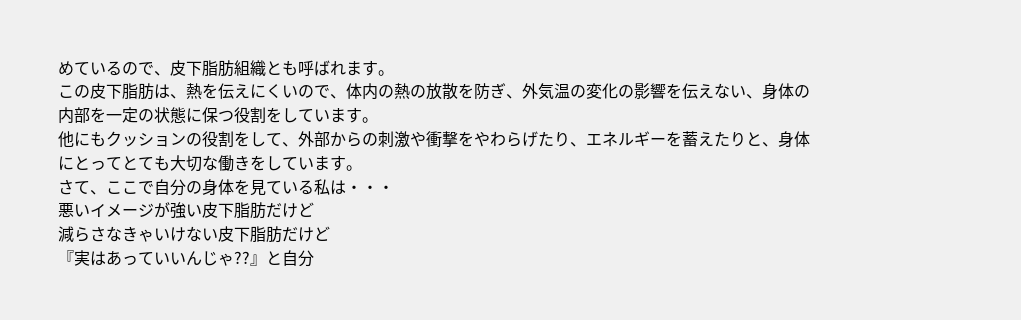めているので、皮下脂肪組織とも呼ばれます。
この皮下脂肪は、熱を伝えにくいので、体内の熱の放散を防ぎ、外気温の変化の影響を伝えない、身体の内部を一定の状態に保つ役割をしています。
他にもクッションの役割をして、外部からの刺激や衝撃をやわらげたり、エネルギーを蓄えたりと、身体にとってとても大切な働きをしています。
さて、ここで自分の身体を見ている私は・・・
悪いイメージが強い皮下脂肪だけど
減らさなきゃいけない皮下脂肪だけど
『実はあっていいんじゃ??』と自分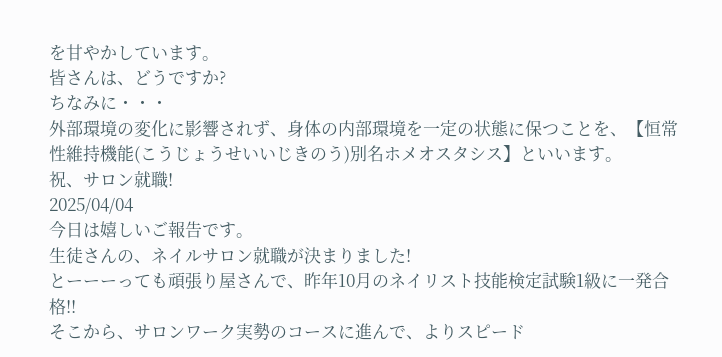を甘やかしています。
皆さんは、どうですか?
ちなみに・・・
外部環境の変化に影響されず、身体の内部環境を一定の状態に保つことを、【恒常性維持機能(こうじょうせいいじきのう)別名ホメオスタシス】といいます。
祝、サロン就職!
2025/04/04
今日は嬉しいご報告です。
生徒さんの、ネイルサロン就職が決まりました!
とーーーっても頑張り屋さんで、昨年10月のネイリスト技能検定試験1級に一発合格!!
そこから、サロンワーク実勢のコースに進んで、よりスピード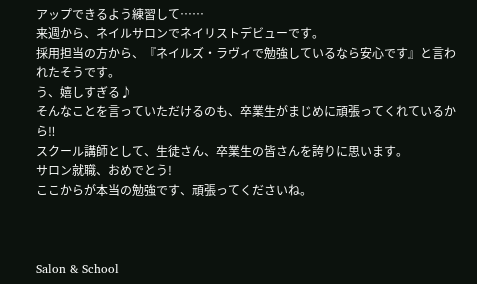アップできるよう練習して……
来週から、ネイルサロンでネイリストデビューです。
採用担当の方から、『ネイルズ・ラヴィで勉強しているなら安心です』と言われたそうです。
う、嬉しすぎる♪
そんなことを言っていただけるのも、卒業生がまじめに頑張ってくれているから‼
スクール講師として、生徒さん、卒業生の皆さんを誇りに思います。
サロン就職、おめでとう!
ここからが本当の勉強です、頑張ってくださいね。



Salon & School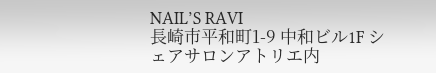NAIL’S RAVI
長崎市平和町1-9 中和ビル1F シェアサロンアトリエ内